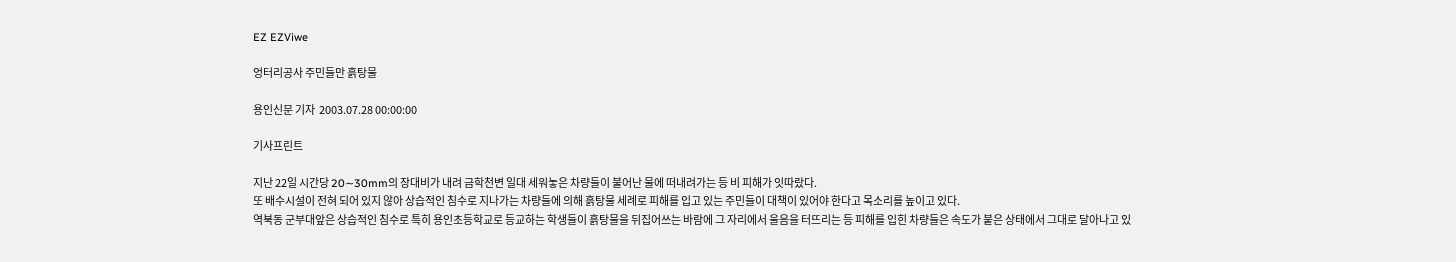EZ EZViwe

엉터리공사 주민들만 흙탕물

용인신문 기자  2003.07.28 00:00:00

기사프린트

지난 22일 시간당 20∼30mm의 장대비가 내려 금학천변 일대 세워놓은 차량들이 불어난 물에 떠내려가는 등 비 피해가 잇따랐다.
또 배수시설이 전혀 되어 있지 않아 상습적인 침수로 지나가는 차량들에 의해 흙탕물 세례로 피해를 입고 있는 주민들이 대책이 있어야 한다고 목소리를 높이고 있다.
역북동 군부대앞은 상습적인 침수로 특히 용인초등학교로 등교하는 학생들이 흙탕물을 뒤집어쓰는 바람에 그 자리에서 울음을 터뜨리는 등 피해를 입힌 차량들은 속도가 붙은 상태에서 그대로 달아나고 있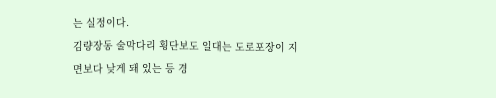는 실정이다.
김량장동 술막다리 횡단보도 일대는 도로포장이 지면보다 낮게 돼 있는 등 경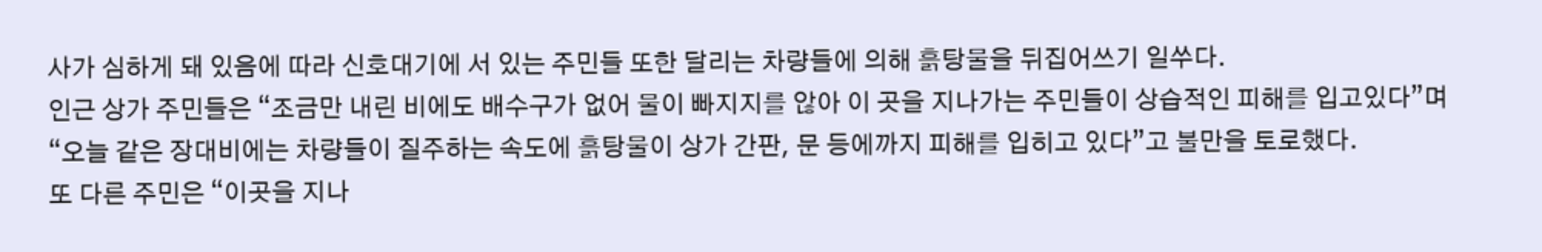사가 심하게 돼 있음에 따라 신호대기에 서 있는 주민들 또한 달리는 차량들에 의해 흙탕물을 뒤집어쓰기 일쑤다.
인근 상가 주민들은 “조금만 내린 비에도 배수구가 없어 물이 빠지지를 않아 이 곳을 지나가는 주민들이 상습적인 피해를 입고있다”며 “오늘 같은 장대비에는 차량들이 질주하는 속도에 흙탕물이 상가 간판, 문 등에까지 피해를 입히고 있다”고 불만을 토로했다.
또 다른 주민은 “이곳을 지나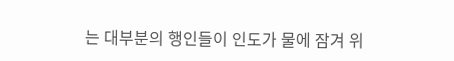는 대부분의 행인들이 인도가 물에 잠겨 위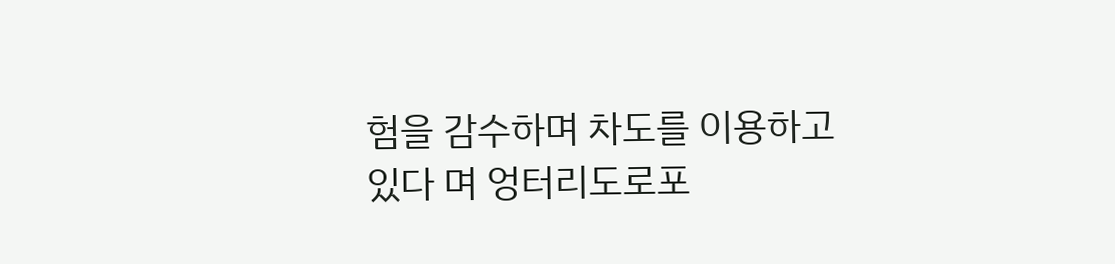험을 감수하며 차도를 이용하고 있다 며 엉터리도로포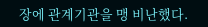장에 관계기관을 맹 비난했다.